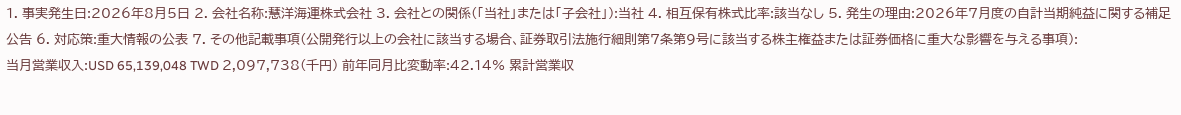1. 事実発生日:2026年8月5日 2. 会社名称:慧洋海運株式会社 3. 会社との関係(「当社」または「子会社」):当社 4. 相互保有株式比率:該当なし 5. 発生の理由:2026年7月度の自計当期純益に関する補足公告 6. 対応策:重大情報の公表 7. その他記載事項(公開発行以上の会社に該当する場合、証券取引法施行細則第7条第9号に該当する株主権益または証券価格に重大な影響を与える事項):
当月営業収入:USD 65,139,048 TWD 2,097,738(千円) 前年同月比変動率:42.14% 累計営業収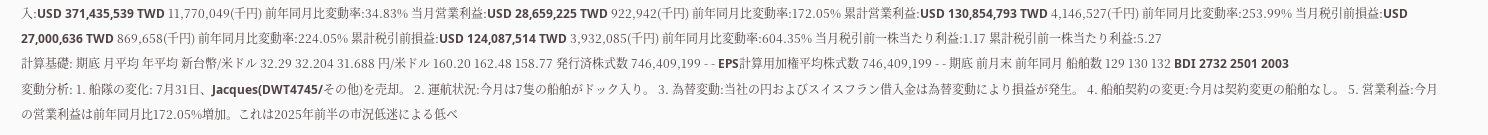入:USD 371,435,539 TWD 11,770,049(千円) 前年同月比変動率:34.83% 当月営業利益:USD 28,659,225 TWD 922,942(千円) 前年同月比変動率:172.05% 累計営業利益:USD 130,854,793 TWD 4,146,527(千円) 前年同月比変動率:253.99% 当月税引前損益:USD 27,000,636 TWD 869,658(千円) 前年同月比変動率:224.05% 累計税引前損益:USD 124,087,514 TWD 3,932,085(千円) 前年同月比変動率:604.35% 当月税引前一株当たり利益:1.17 累計税引前一株当たり利益:5.27
計算基礎: 期底 月平均 年平均 新台幣/米ドル 32.29 32.204 31.688 円/米ドル 160.20 162.48 158.77 発行済株式数 746,409,199 - - EPS計算用加権平均株式数 746,409,199 - - 期底 前月末 前年同月 船舶数 129 130 132 BDI 2732 2501 2003
変動分析: 1. 船隊の変化: 7月31日、Jacques(DWT4745/その他)を売却。 2. 運航状況:今月は7隻の船舶がドック入り。 3. 為替変動:当社の円およびスイスフラン借入金は為替変動により損益が発生。 4. 船舶契約の変更:今月は契約変更の船舶なし。 5. 営業利益:今月の営業利益は前年同月比172.05%増加。これは2025年前半の市況低迷による低ベ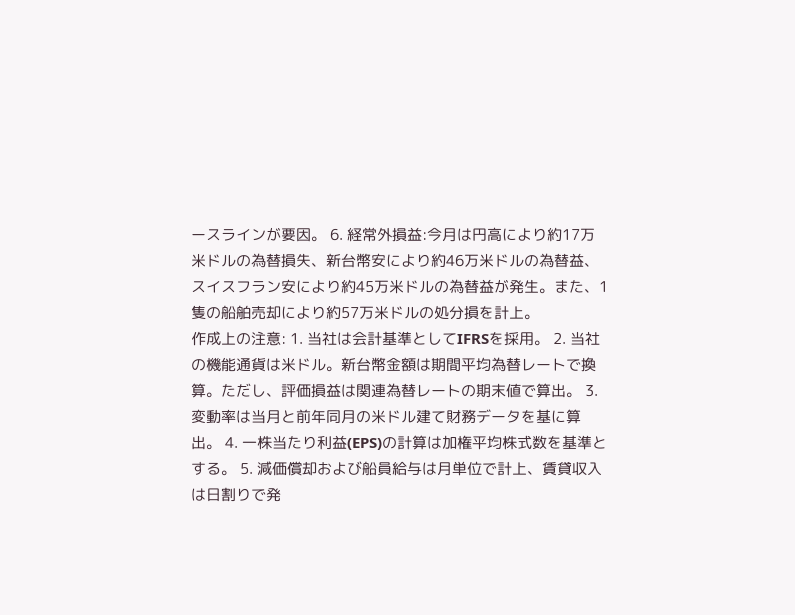ースラインが要因。 6. 経常外損益:今月は円高により約17万米ドルの為替損失、新台幣安により約46万米ドルの為替益、スイスフラン安により約45万米ドルの為替益が発生。また、1隻の船舶売却により約57万米ドルの処分損を計上。
作成上の注意: 1. 当社は会計基準としてIFRSを採用。 2. 当社の機能通貨は米ドル。新台幣金額は期間平均為替レートで換算。ただし、評価損益は関連為替レートの期末値で算出。 3. 変動率は当月と前年同月の米ドル建て財務データを基に算出。 4. 一株当たり利益(EPS)の計算は加権平均株式数を基準とする。 5. 減価償却および船員給与は月単位で計上、賃貸収入は日割りで発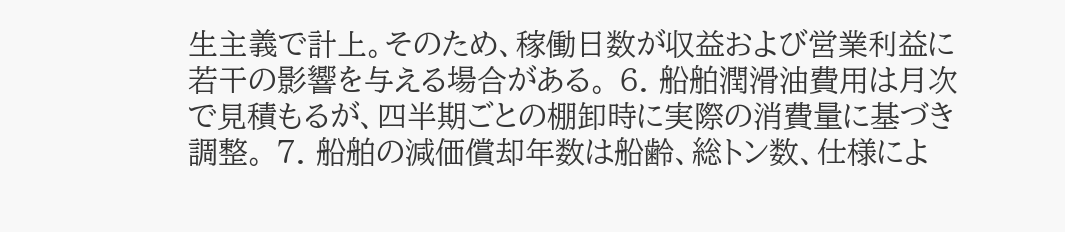生主義で計上。そのため、稼働日数が収益および営業利益に若干の影響を与える場合がある。 6. 船舶潤滑油費用は月次で見積もるが、四半期ごとの棚卸時に実際の消費量に基づき調整。 7. 船舶の減価償却年数は船齢、総トン数、仕様によ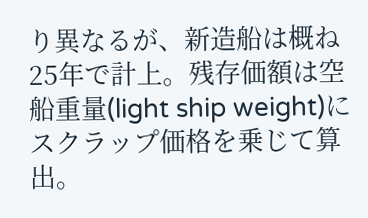り異なるが、新造船は概ね25年で計上。残存価額は空船重量(light ship weight)にスクラップ価格を乗じて算出。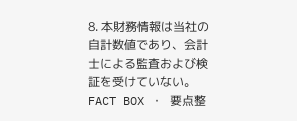8. 本財務情報は当社の自計数値であり、会計士による監査および検証を受けていない。
FACT BOX ・ 要点整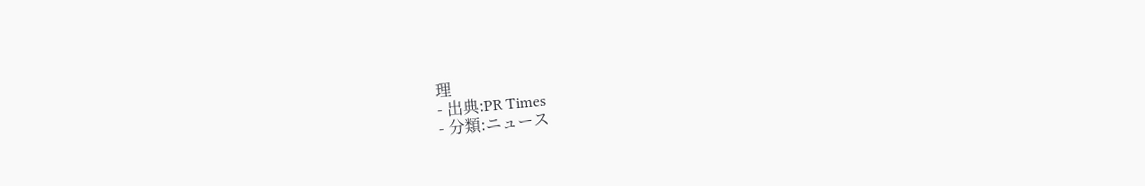理
- 出典:PR Times
- 分類:ニュース